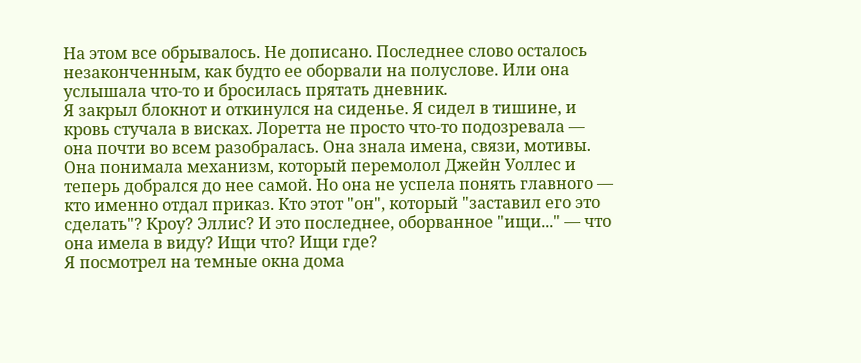На этом все обрывалось. Не дописано. Последнее слово осталось незаконченным, как будто ее оборвали на полуслове. Или она услышала что-то и бросилась прятать дневник.
Я закрыл блокнот и откинулся на сиденье. Я сидел в тишине, и кровь стучала в висках. Лоретта не просто что-то подозревала — она почти во всем разобралась. Она знала имена, связи, мотивы. Она понимала механизм, который перемолол Джейн Уоллес и теперь добрался до нее самой. Но она не успела понять главного — кто именно отдал приказ. Кто этот "он", который "заставил его это сделать"? Кроу? Эллис? И это последнее, оборванное "ищи..." — что она имела в виду? Ищи что? Ищи где?
Я посмотрел на темные окна дома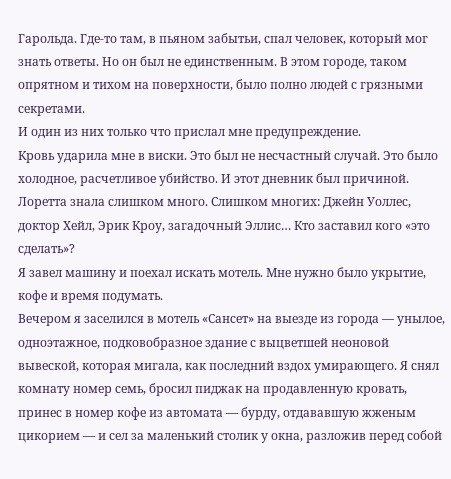Гарольда. Где-то там, в пьяном забытьи, спал человек, который мог знать ответы. Но он был не единственным. В этом городе, таком опрятном и тихом на поверхности, было полно людей с грязными секретами.
И один из них только что прислал мне предупреждение.
Кровь ударила мне в виски. Это был не несчастный случай. Это было холодное, расчетливое убийство. И этот дневник был причиной. Лоретта знала слишком много. Слишком многих: Джейн Уоллес, доктор Хейл, Эрик Кроу, загадочный Эллис… Кто заставил кого «это сделать»?
Я завел машину и поехал искать мотель. Мне нужно было укрытие, кофе и время подумать.
Вечером я заселился в мотель «Сансет» на выезде из города — унылое, одноэтажное, подковобразное здание с выцветшей неоновой вывеской, которая мигала, как последний вздох умирающего. Я снял комнату номер семь, бросил пиджак на продавленную кровать, принес в номер кофе из автомата — бурду, отдававшую жженым цикорием — и сел за маленький столик у окна, разложив перед собой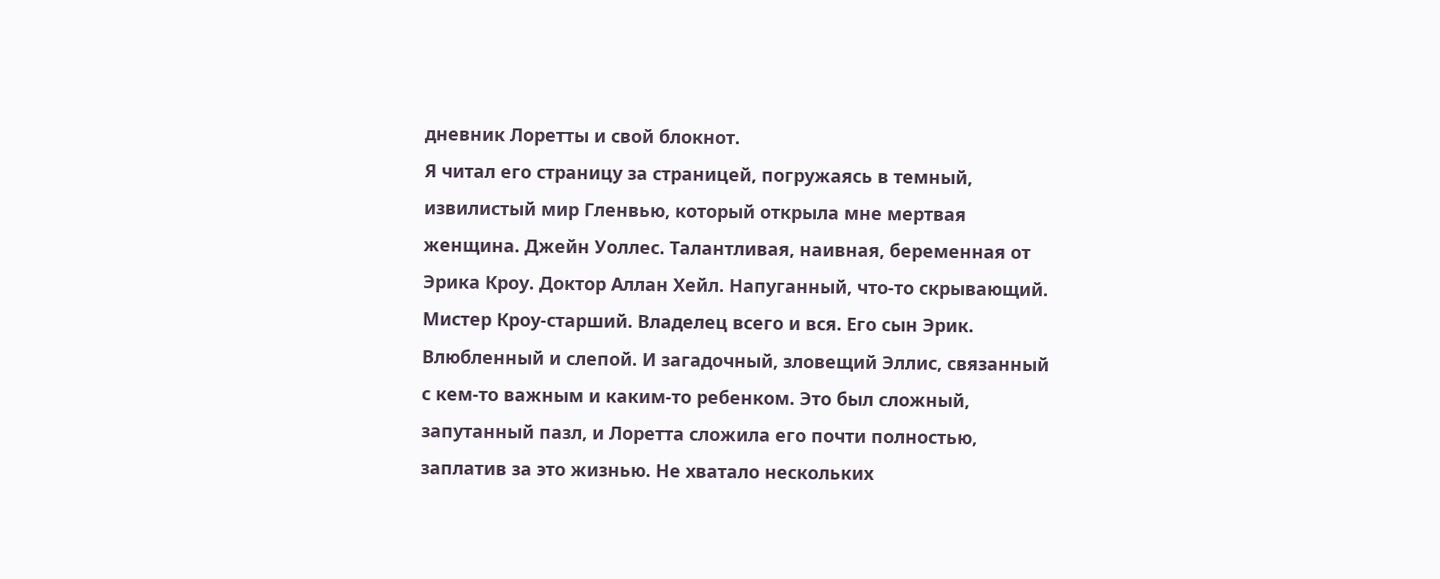дневник Лоретты и свой блокнот.
Я читал его страницу за страницей, погружаясь в темный, извилистый мир Гленвью, который открыла мне мертвая женщина. Джейн Уоллес. Талантливая, наивная, беременная от Эрика Кроу. Доктор Аллан Хейл. Напуганный, что-то скрывающий. Мистер Кроу-старший. Владелец всего и вся. Его сын Эрик. Влюбленный и слепой. И загадочный, зловещий Эллис, связанный с кем-то важным и каким-то ребенком. Это был сложный, запутанный пазл, и Лоретта сложила его почти полностью, заплатив за это жизнью. Не хватало нескольких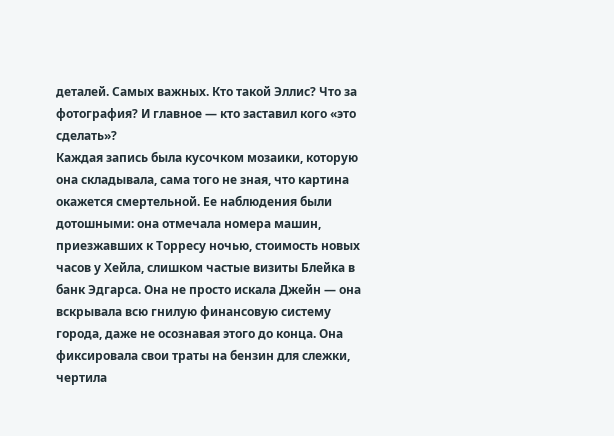деталей. Самых важных. Кто такой Эллис? Что за фотография? И главное — кто заставил кого «это сделать»?
Каждая запись была кусочком мозаики, которую она складывала, сама того не зная, что картина окажется смертельной. Ее наблюдения были дотошными: она отмечала номера машин, приезжавших к Торресу ночью, стоимость новых часов у Хейла, слишком частые визиты Блейка в банк Эдгарса. Она не просто искала Джейн — она вскрывала всю гнилую финансовую систему города, даже не осознавая этого до конца. Она фиксировала свои траты на бензин для слежки, чертила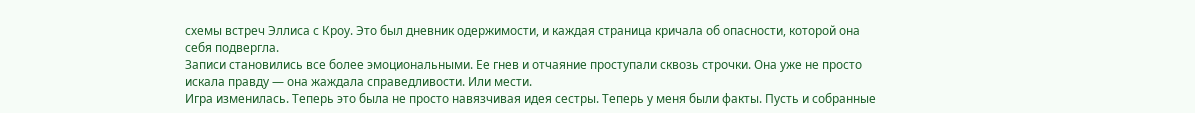схемы встреч Эллиса с Кроу. Это был дневник одержимости, и каждая страница кричала об опасности, которой она себя подвергла.
Записи становились все более эмоциональными. Ее гнев и отчаяние проступали сквозь строчки. Она уже не просто искала правду — она жаждала справедливости. Или мести.
Игра изменилась. Теперь это была не просто навязчивая идея сестры. Теперь у меня были факты. Пусть и собранные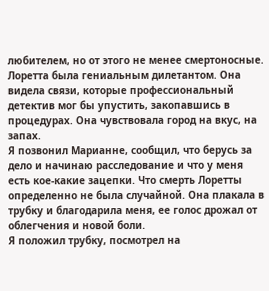любителем, но от этого не менее смертоносные. Лоретта была гениальным дилетантом. Она видела связи, которые профессиональный детектив мог бы упустить, закопавшись в процедурах. Она чувствовала город на вкус, на запах.
Я позвонил Марианне, сообщил, что берусь за дело и начинаю расследование и что у меня есть кое-какие зацепки. Что смерть Лоретты определенно не была случайной. Она плакала в трубку и благодарила меня, ее голос дрожал от облегчения и новой боли.
Я положил трубку, посмотрел на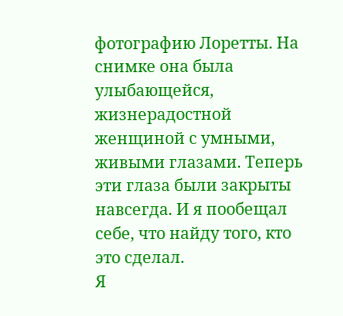фотографию Лоретты. На снимке она была улыбающейся, жизнерадостной женщиной с умными, живыми глазами. Теперь эти глаза были закрыты навсегда. И я пообещал себе, что найду того, кто это сделал.
Я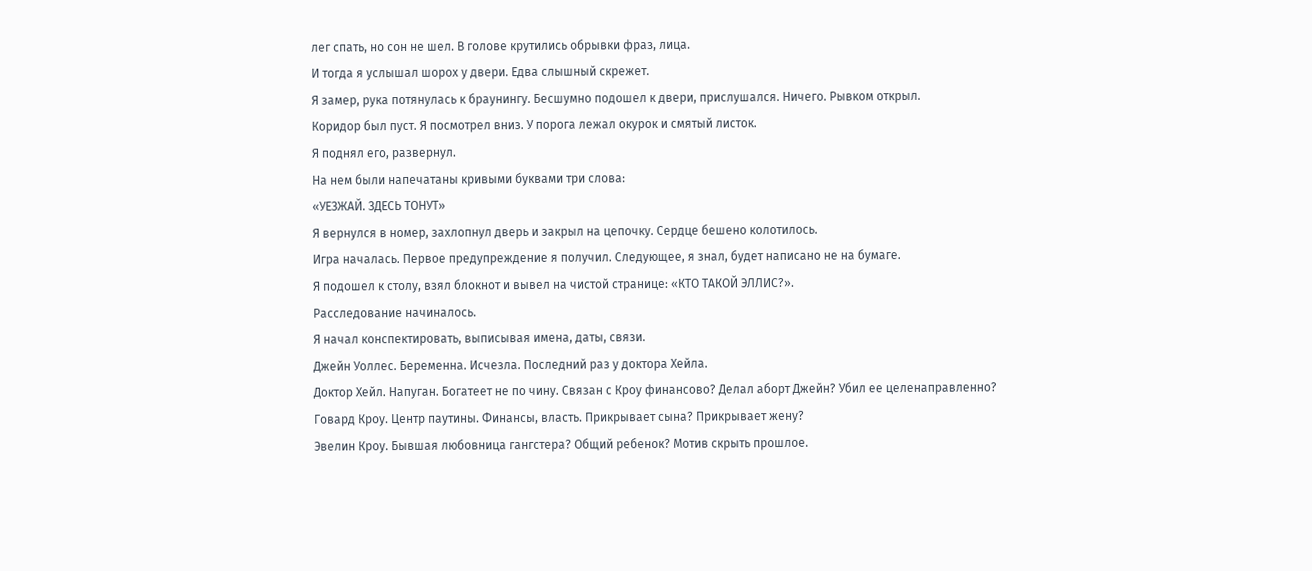лег спать, но сон не шел. В голове крутились обрывки фраз, лица.
И тогда я услышал шорох у двери. Едва слышный скрежет.
Я замер, рука потянулась к браунингу. Бесшумно подошел к двери, прислушался. Ничего. Рывком открыл.
Коридор был пуст. Я посмотрел вниз. У порога лежал окурок и смятый листок.
Я поднял его, развернул.
На нем были напечатаны кривыми буквами три слова:
«УЕЗЖАЙ. ЗДЕСЬ ТОНУТ»
Я вернулся в номер, захлопнул дверь и закрыл на цепочку. Сердце бешено колотилось.
Игра началась. Первое предупреждение я получил. Следующее, я знал, будет написано не на бумаге.
Я подошел к столу, взял блокнот и вывел на чистой странице: «КТО ТАКОЙ ЭЛЛИС?».
Расследование начиналось.
Я начал конспектировать, выписывая имена, даты, связи.
Джейн Уоллес. Беременна. Исчезла. Последний раз у доктора Хейла.
Доктор Хейл. Напуган. Богатеет не по чину. Связан с Кроу финансово? Делал аборт Джейн? Убил ее целенаправленно?
Говард Кроу. Центр паутины. Финансы, власть. Прикрывает сына? Прикрывает жену?
Эвелин Кроу. Бывшая любовница гангстера? Общий ребенок? Мотив скрыть прошлое.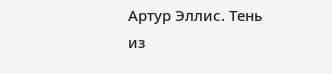Артур Эллис. Тень из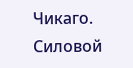Чикаго. Силовой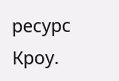ресурс Кроу.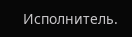Исполнитель.